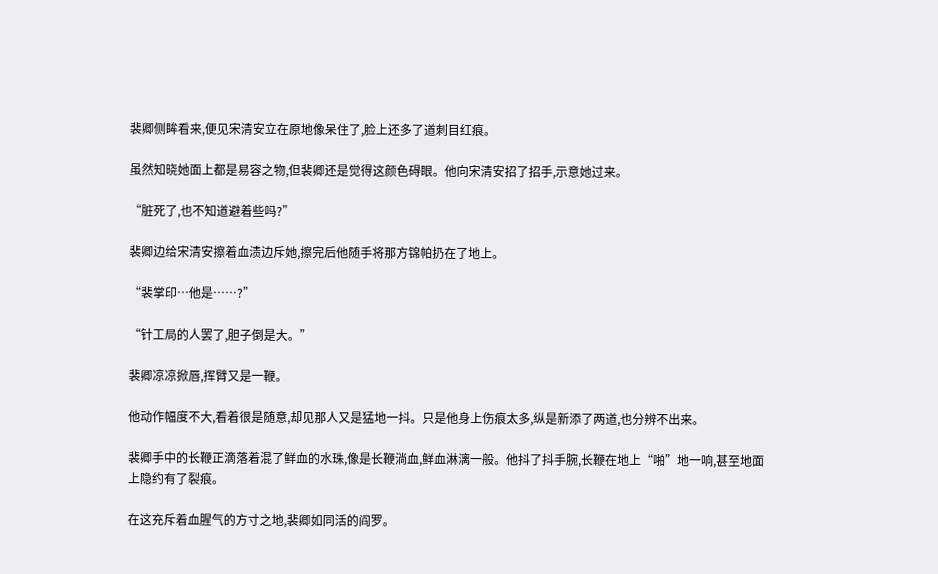裴卿侧眸看来,便见宋清安立在原地像呆住了,脸上还多了道刺目红痕。

虽然知晓她面上都是易容之物,但裴卿还是觉得这颜色碍眼。他向宋清安招了招手,示意她过来。

“脏死了,也不知道避着些吗?”

裴卿边给宋清安擦着血渍边斥她,擦完后他随手将那方锦帕扔在了地上。

“裴掌印…他是……?”

“针工局的人罢了,胆子倒是大。”

裴卿凉凉掀唇,挥臂又是一鞭。

他动作幅度不大,看着很是随意,却见那人又是猛地一抖。只是他身上伤痕太多,纵是新添了两道,也分辨不出来。

裴卿手中的长鞭正滴落着混了鲜血的水珠,像是长鞭淌血,鲜血淋漓一般。他抖了抖手腕,长鞭在地上“啪”地一响,甚至地面上隐约有了裂痕。

在这充斥着血腥气的方寸之地,裴卿如同活的阎罗。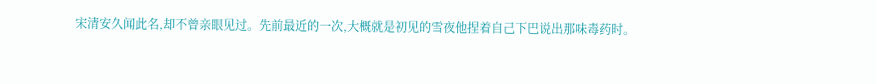宋清安久闻此名,却不曾亲眼见过。先前最近的一次,大概就是初见的雪夜他捏着自己下巴说出那味毒药时。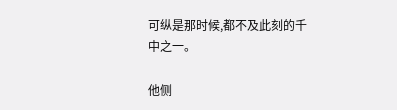可纵是那时候,都不及此刻的千中之一。

他侧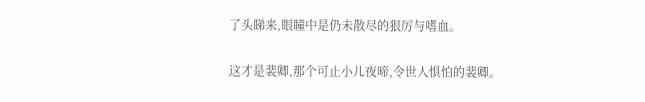了头睇来,眼瞳中是仍未散尽的狠厉与嗜血。

这才是裴卿,那个可止小儿夜啼,令世人惧怕的裴卿。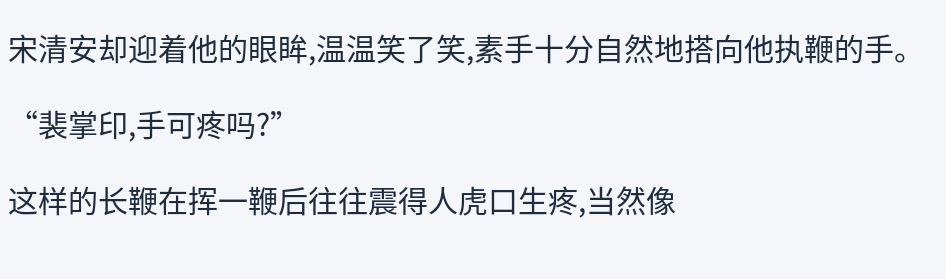宋清安却迎着他的眼眸,温温笑了笑,素手十分自然地搭向他执鞭的手。

“裴掌印,手可疼吗?”

这样的长鞭在挥一鞭后往往震得人虎口生疼,当然像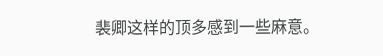裴卿这样的顶多感到一些麻意。